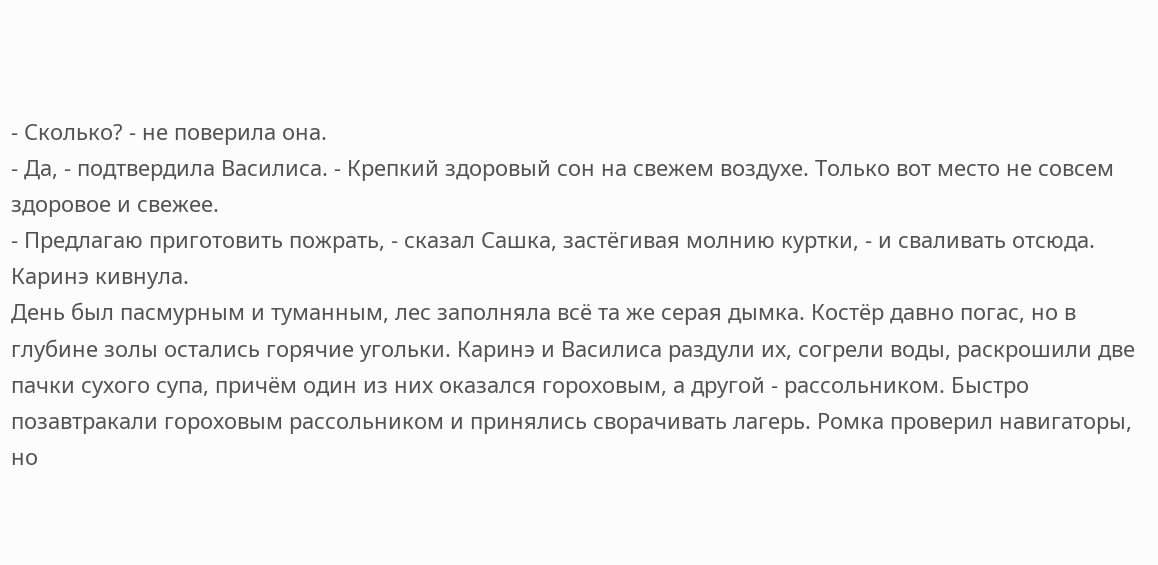- Сколько? - не поверила она.
- Да, - подтвердила Василиса. - Крепкий здоровый сон на свежем воздухе. Только вот место не совсем здоровое и свежее.
- Предлагаю приготовить пожрать, - сказал Сашка, застёгивая молнию куртки, - и сваливать отсюда.
Каринэ кивнула.
День был пасмурным и туманным, лес заполняла всё та же серая дымка. Костёр давно погас, но в глубине золы остались горячие угольки. Каринэ и Василиса раздули их, согрели воды, раскрошили две пачки сухого супа, причём один из них оказался гороховым, а другой - рассольником. Быстро позавтракали гороховым рассольником и принялись сворачивать лагерь. Ромка проверил навигаторы, но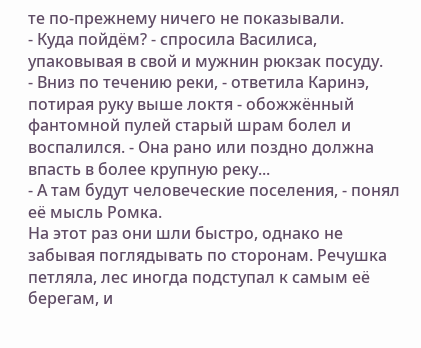те по-прежнему ничего не показывали.
- Куда пойдём? - спросила Василиса, упаковывая в свой и мужнин рюкзак посуду.
- Вниз по течению реки, - ответила Каринэ, потирая руку выше локтя - обожжённый фантомной пулей старый шрам болел и воспалился. - Она рано или поздно должна впасть в более крупную реку...
- А там будут человеческие поселения, - понял её мысль Ромка.
На этот раз они шли быстро, однако не забывая поглядывать по сторонам. Речушка петляла, лес иногда подступал к самым её берегам, и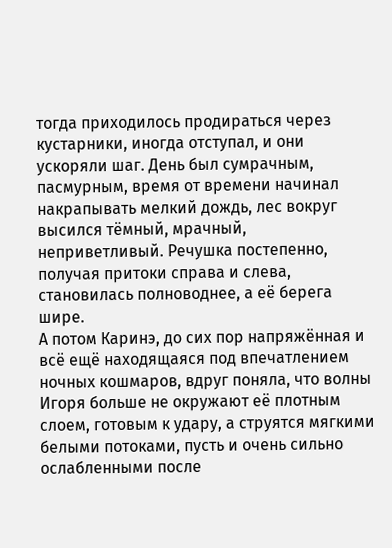тогда приходилось продираться через кустарники, иногда отступал, и они ускоряли шаг. День был сумрачным, пасмурным, время от времени начинал накрапывать мелкий дождь, лес вокруг высился тёмный, мрачный, неприветливый. Речушка постепенно, получая притоки справа и слева, становилась полноводнее, а её берега шире.
А потом Каринэ, до сих пор напряжённая и всё ещё находящаяся под впечатлением ночных кошмаров, вдруг поняла, что волны Игоря больше не окружают её плотным слоем, готовым к удару, а струятся мягкими белыми потоками, пусть и очень сильно ослабленными после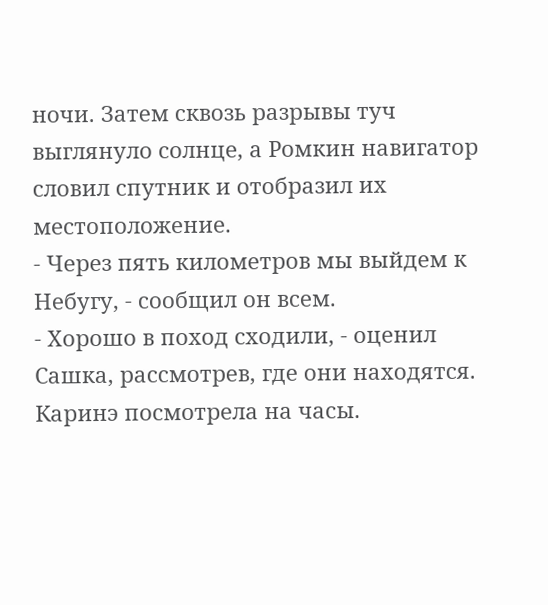ночи. Затем сквозь разрывы туч выглянуло солнце, а Ромкин навигатор словил спутник и отобразил их местоположение.
- Через пять километров мы выйдем к Небугу, - сообщил он всем.
- Хорошо в поход сходили, - оценил Сашка, рассмотрев, где они находятся.
Каринэ посмотрела на часы.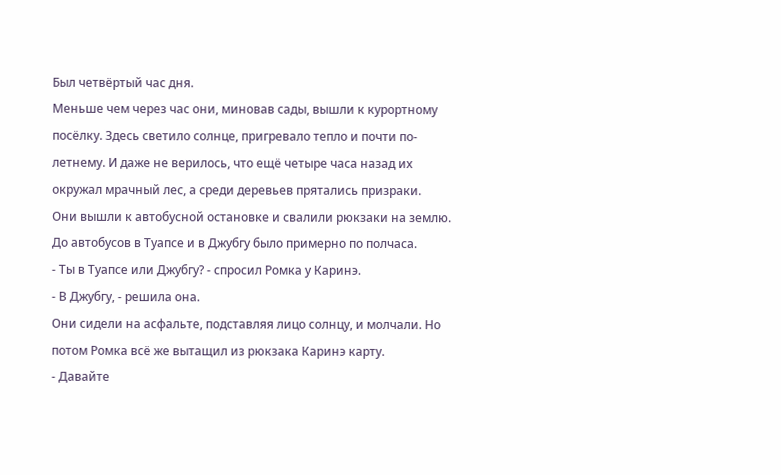Был четвёртый час дня.
Меньше чем через час они, миновав сады, вышли к курортному посёлку. Здесь светило солнце, пригревало тепло и почти по-летнему. И даже не верилось, что ещё четыре часа назад их окружал мрачный лес, а среди деревьев прятались призраки.
Они вышли к автобусной остановке и свалили рюкзаки на землю. До автобусов в Туапсе и в Джубгу было примерно по полчаса.
- Ты в Туапсе или Джубгу? - спросил Ромка у Каринэ.
- В Джубгу, - решила она.
Они сидели на асфальте, подставляя лицо солнцу, и молчали. Но потом Ромка всё же вытащил из рюкзака Каринэ карту.
- Давайте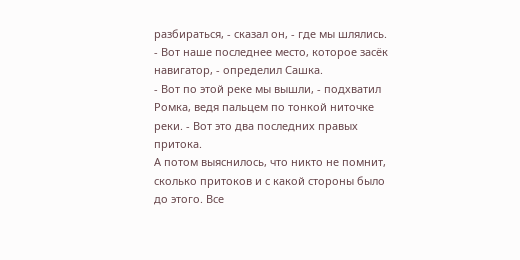разбираться, - сказал он, - где мы шлялись.
- Вот наше последнее место, которое засёк навигатор, - определил Сашка.
- Вот по этой реке мы вышли, - подхватил Ромка, ведя пальцем по тонкой ниточке реки. - Вот это два последних правых притока.
А потом выяснилось, что никто не помнит, сколько притоков и с какой стороны было до этого. Все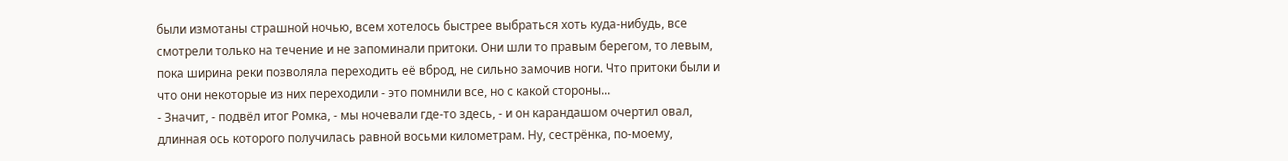были измотаны страшной ночью, всем хотелось быстрее выбраться хоть куда-нибудь, все смотрели только на течение и не запоминали притоки. Они шли то правым берегом, то левым, пока ширина реки позволяла переходить её вброд, не сильно замочив ноги. Что притоки были и что они некоторые из них переходили - это помнили все, но с какой стороны...
- Значит, - подвёл итог Ромка, - мы ночевали где-то здесь, - и он карандашом очертил овал, длинная ось которого получилась равной восьми километрам. Ну, сестрёнка, по-моему,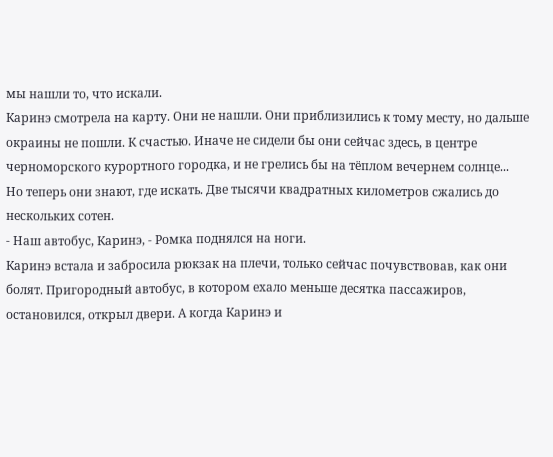мы нашли то, что искали.
Каринэ смотрела на карту. Они не нашли. Они приблизились к тому месту, но дальше окраины не пошли. К счастью. Иначе не сидели бы они сейчас здесь, в центре черноморского курортного городка, и не грелись бы на тёплом вечернем солнце...
Но теперь они знают, где искать. Две тысячи квадратных километров сжались до нескольких сотен.
- Наш автобус, Каринэ, - Ромка поднялся на ноги.
Каринэ встала и забросила рюкзак на плечи, только сейчас почувствовав, как они болят. Пригородный автобус, в котором ехало меньше десятка пассажиров, остановился, открыл двери. А когда Каринэ и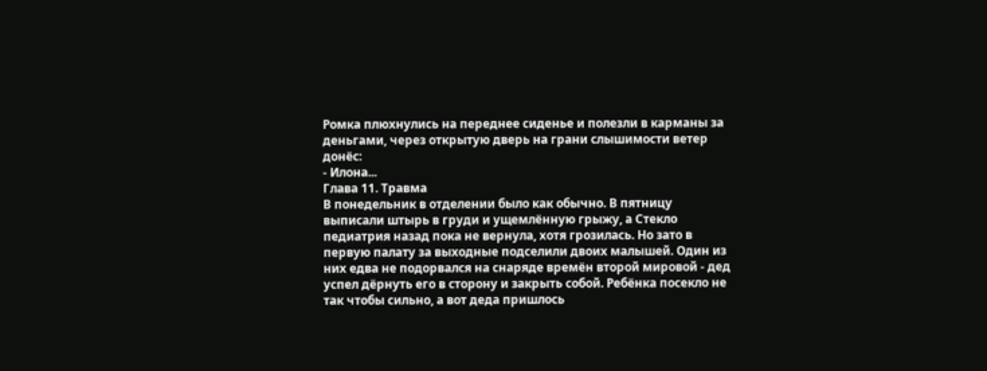Ромка плюхнулись на переднее сиденье и полезли в карманы за деньгами, через открытую дверь на грани слышимости ветер донёс:
- Илона...
Глава 11. Травма
В понедельник в отделении было как обычно. В пятницу выписали штырь в груди и ущемлённую грыжу, а Стекло педиатрия назад пока не вернула, хотя грозилась. Но зато в первую палату за выходные подселили двоих малышей. Один из них едва не подорвался на снаряде времён второй мировой - дед успел дёрнуть его в сторону и закрыть собой. Ребёнка посекло не так чтобы сильно, а вот деда пришлось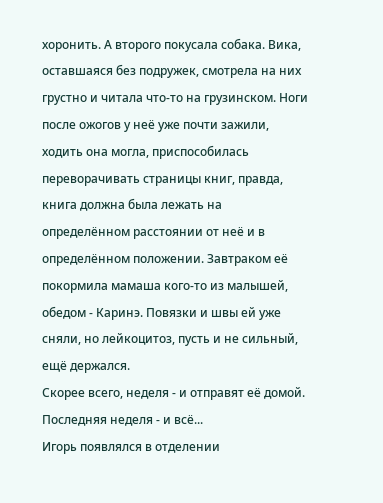хоронить. А второго покусала собака. Вика, оставшаяся без подружек, смотрела на них грустно и читала что-то на грузинском. Ноги после ожогов у неё уже почти зажили, ходить она могла, приспособилась переворачивать страницы книг, правда, книга должна была лежать на определённом расстоянии от неё и в определённом положении. Завтраком её покормила мамаша кого-то из малышей, обедом - Каринэ. Повязки и швы ей уже сняли, но лейкоцитоз, пусть и не сильный, ещё держался.
Скорее всего, неделя - и отправят её домой.
Последняя неделя - и всё...
Игорь появлялся в отделении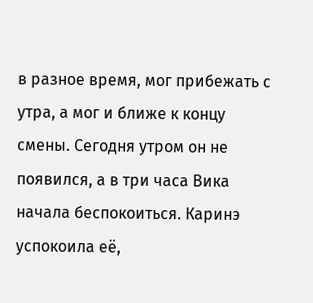в разное время, мог прибежать с утра, а мог и ближе к концу смены. Сегодня утром он не появился, а в три часа Вика начала беспокоиться. Каринэ успокоила её,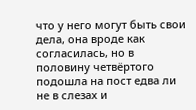что у него могут быть свои дела, она вроде как согласилась, но в половину четвёртого подошла на пост едва ли не в слезах и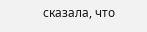сказала, что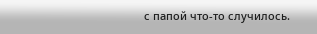с папой что-то случилось.